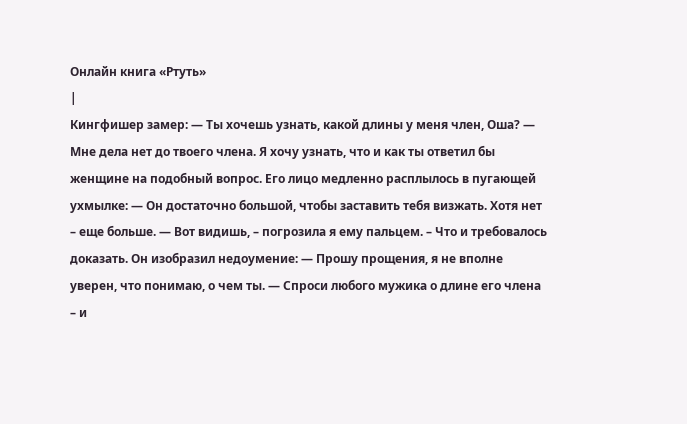Онлайн книга «Ртуть»
|
Кингфишер замер: — Ты хочешь узнать, какой длины у меня член, Оша? — Мне дела нет до твоего члена. Я хочу узнать, что и как ты ответил бы женщине на подобный вопрос. Его лицо медленно расплылось в пугающей ухмылке: — Он достаточно большой, чтобы заставить тебя визжать. Хотя нет – еще больше. — Вот видишь, – погрозила я ему пальцем. – Что и требовалось доказать. Он изобразил недоумение: — Прошу прощения, я не вполне уверен, что понимаю, о чем ты. — Спроси любого мужика о длине его члена – и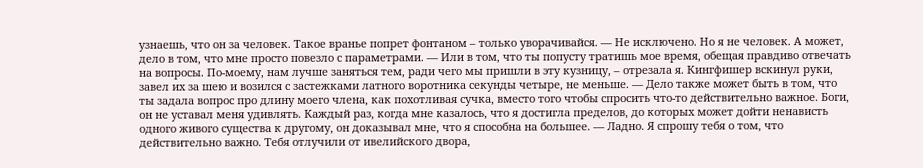узнаешь, что он за человек. Такое вранье попрет фонтаном – только уворачивайся. — Не исключено. Но я не человек. А может, дело в том, что мне просто повезло с параметрами. — Или в том, что ты попусту тратишь мое время, обещая правдиво отвечать на вопросы. По-моему, нам лучше заняться тем, ради чего мы пришли в эту кузницу, – отрезала я. Кингфишер вскинул руки, завел их за шею и возился с застежками латного воротника секунды четыре, не меньше. — Дело также может быть в том, что ты задала вопрос про длину моего члена, как похотливая сучка, вместо того чтобы спросить что-то действительно важное. Боги, он не уставал меня удивлять. Каждый раз, когда мне казалось, что я достигла пределов, до которых может дойти ненависть одного живого существа к другому, он доказывал мне, что я способна на большее. — Ладно. Я спрошу тебя о том, что действительно важно. Тебя отлучили от ивелийского двора,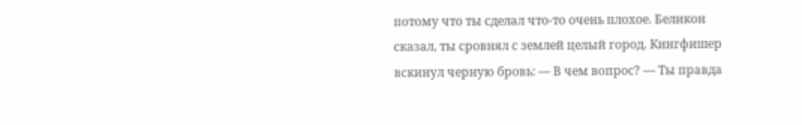потому что ты сделал что-то очень плохое. Беликон сказал, ты сровнял с землей целый город. Кингфишер вскинул черную бровь: — В чем вопрос? — Ты правда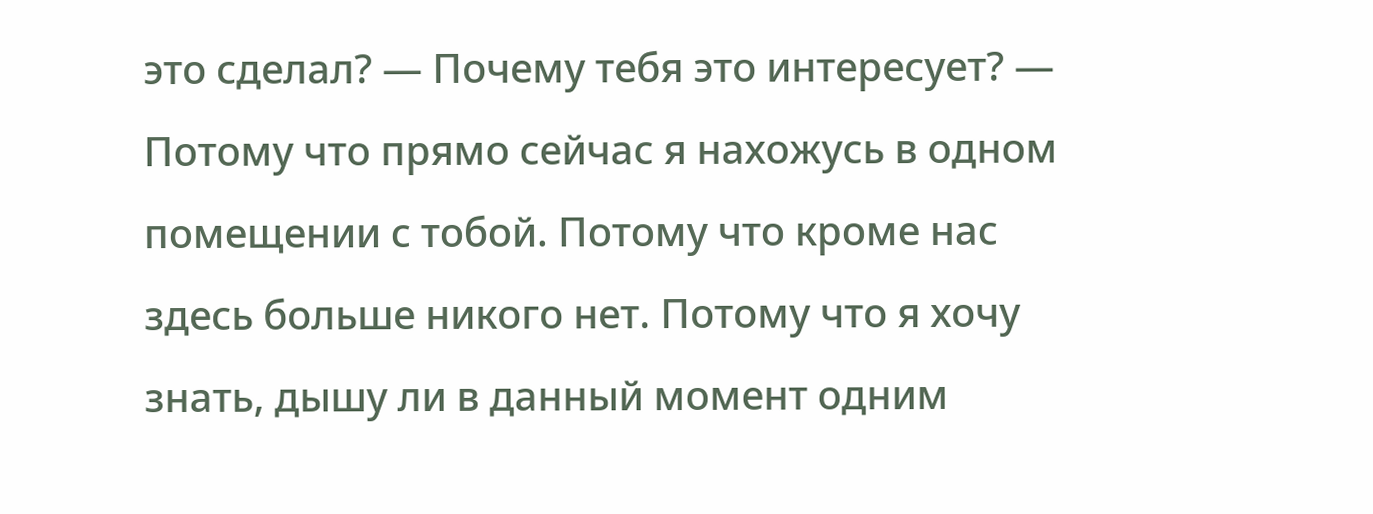это сделал? — Почему тебя это интересует? — Потому что прямо сейчас я нахожусь в одном помещении с тобой. Потому что кроме нас здесь больше никого нет. Потому что я хочу знать, дышу ли в данный момент одним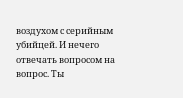воздухом с серийным убийцей. И нечего отвечать вопросом на вопрос. Ты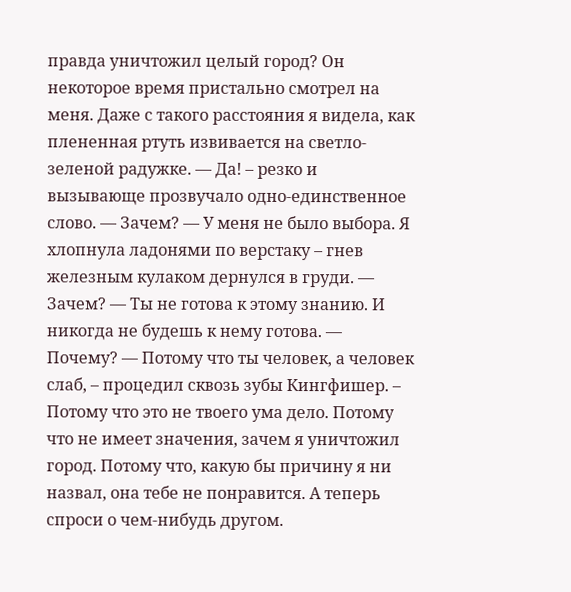правда уничтожил целый город? Он некоторое время пристально смотрел на меня. Даже с такого расстояния я видела, как плененная ртуть извивается на светло-зеленой радужке. — Да! – резко и вызывающе прозвучало одно-единственное слово. — Зачем? — У меня не было выбора. Я хлопнула ладонями по верстаку – гнев железным кулаком дернулся в груди. — Зачем? — Ты не готова к этому знанию. И никогда не будешь к нему готова. — Почему? — Потому что ты человек, а человек слаб, – процедил сквозь зубы Кингфишер. – Потому что это не твоего ума дело. Потому что не имеет значения, зачем я уничтожил город. Потому что, какую бы причину я ни назвал, она тебе не понравится. А теперь спроси о чем-нибудь другом.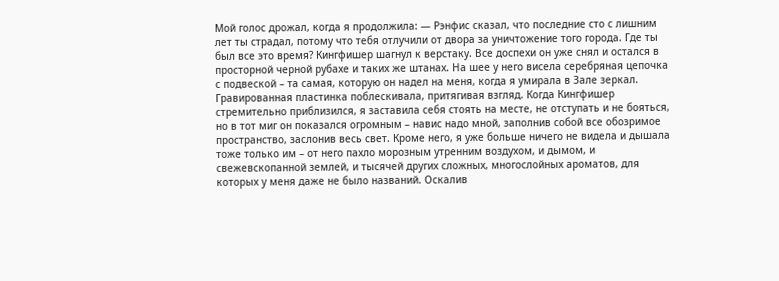Мой голос дрожал, когда я продолжила: — Рэнфис сказал, что последние сто с лишним лет ты страдал, потому что тебя отлучили от двора за уничтожение того города. Где ты был все это время? Кингфишер шагнул к верстаку. Все доспехи он уже снял и остался в просторной черной рубахе и таких же штанах. На шее у него висела серебряная цепочка с подвеской – та самая, которую он надел на меня, когда я умирала в Зале зеркал. Гравированная пластинка поблескивала, притягивая взгляд. Когда Кингфишер стремительно приблизился, я заставила себя стоять на месте, не отступать и не бояться, но в тот миг он показался огромным – навис надо мной, заполнив собой все обозримое пространство, заслонив весь свет. Кроме него, я уже больше ничего не видела и дышала тоже только им – от него пахло морозным утренним воздухом, и дымом, и свежевскопанной землей, и тысячей других сложных, многослойных ароматов, для которых у меня даже не было названий. Оскалив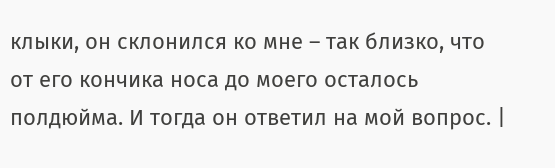клыки, он склонился ко мне – так близко, что от его кончика носа до моего осталось полдюйма. И тогда он ответил на мой вопрос. |